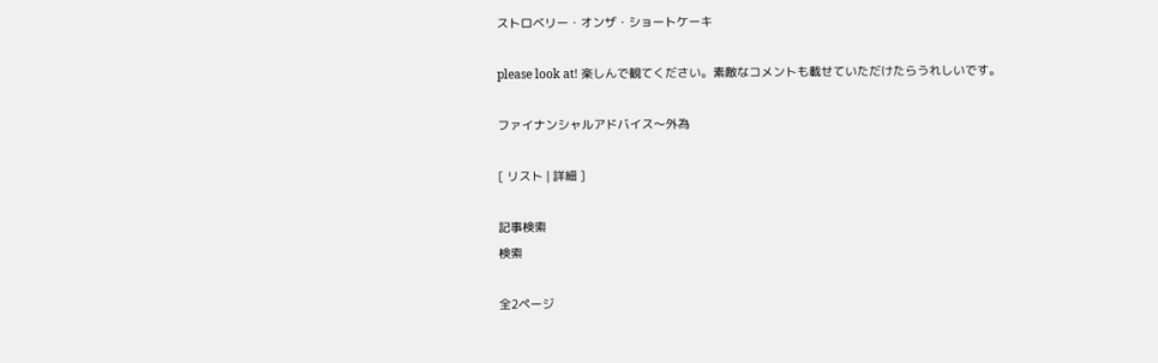ストロベリー・オンザ・ショートケーキ

please look at! 楽しんで観てください。素敵なコメントも載せていただけたらうれしいです。

ファイナンシャルアドバイス〜外為

[ リスト | 詳細 ]

記事検索
検索

全2ページ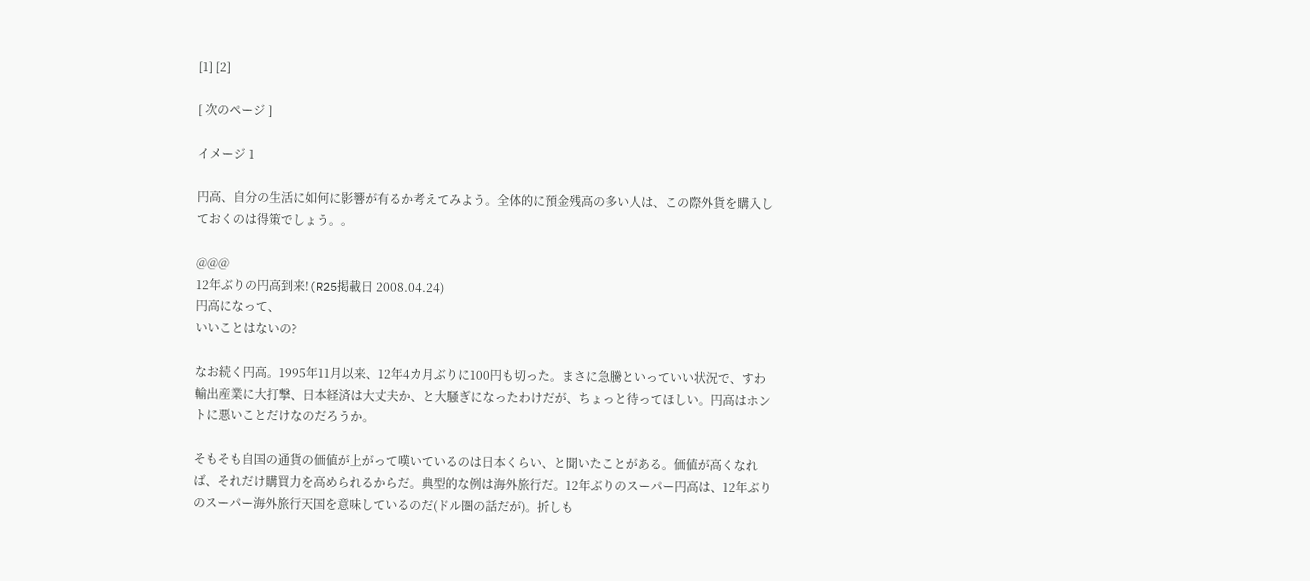[1] [2]

[ 次のページ ]

イメージ 1

円高、自分の生活に如何に影響が有るか考えてみよう。全体的に預金残高の多い人は、この際外貨を購入しておくのは得策でしょう。。

@@@
12年ぶりの円高到来!(R25掲載日 2008.04.24)
円高になって、
いいことはないの?

なお続く円高。1995年11月以来、12年4カ月ぶりに100円も切った。まさに急騰といっていい状況で、すわ輸出産業に大打撃、日本経済は大丈夫か、と大騒ぎになったわけだが、ちょっと待ってほしい。円高はホントに悪いことだけなのだろうか。

そもそも自国の通貨の価値が上がって嘆いているのは日本くらい、と聞いたことがある。価値が高くなれば、それだけ購買力を高められるからだ。典型的な例は海外旅行だ。12年ぶりのスーパー円高は、12年ぶりのスーパー海外旅行天国を意味しているのだ(ドル圏の話だが)。折しも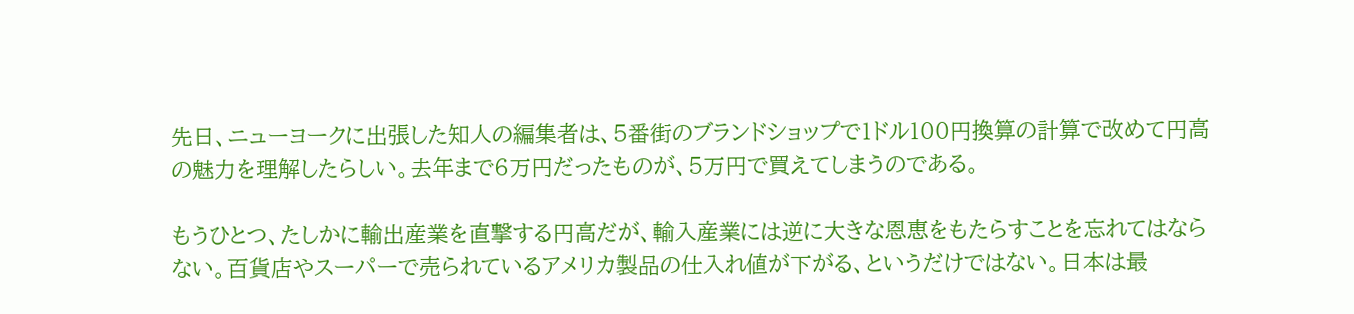先日、ニューヨークに出張した知人の編集者は、5番街のブランドショップで1ドル100円換算の計算で改めて円高の魅力を理解したらしい。去年まで6万円だったものが、5万円で買えてしまうのである。

もうひとつ、たしかに輸出産業を直撃する円高だが、輸入産業には逆に大きな恩恵をもたらすことを忘れてはならない。百貨店やスーパーで売られているアメリカ製品の仕入れ値が下がる、というだけではない。日本は最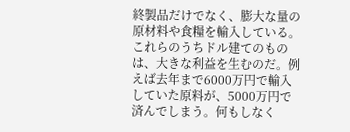終製品だけでなく、膨大な量の原材料や食糧を輸入している。これらのうちドル建てのものは、大きな利益を生むのだ。例えば去年まで6000万円で輸入していた原料が、5000万円で済んでしまう。何もしなく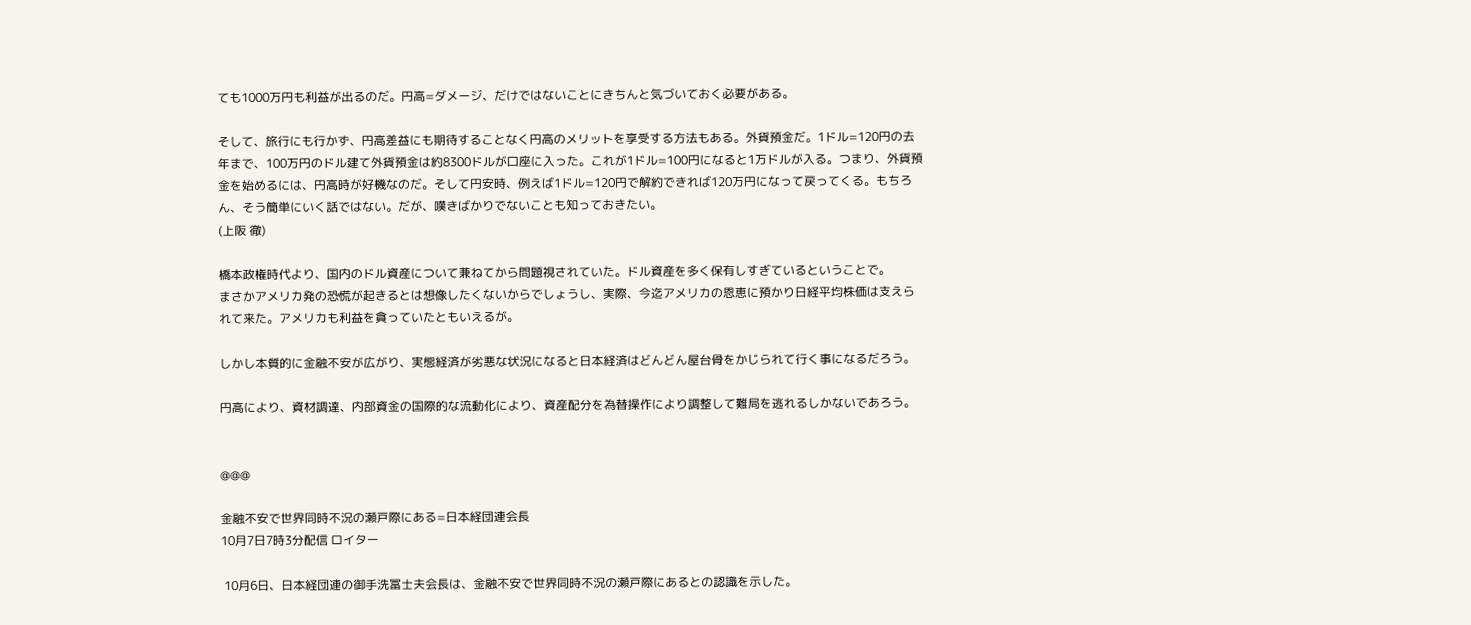ても1000万円も利益が出るのだ。円高=ダメージ、だけではないことにきちんと気づいておく必要がある。

そして、旅行にも行かず、円高差益にも期待することなく円高のメリットを享受する方法もある。外貨預金だ。1ドル=120円の去年まで、100万円のドル建て外貨預金は約8300ドルが口座に入った。これが1ドル=100円になると1万ドルが入る。つまり、外貨預金を始めるには、円高時が好機なのだ。そして円安時、例えば1ドル=120円で解約できれば120万円になって戻ってくる。もちろん、そう簡単にいく話ではない。だが、嘆きばかりでないことも知っておきたい。
(上阪 徹)

橋本政権時代より、国内のドル資産について兼ねてから問題視されていた。ドル資産を多く保有しすぎているということで。
まさかアメリカ発の恐慌が起きるとは想像したくないからでしょうし、実際、今迄アメリカの恩恵に預かり日経平均株価は支えられて来た。アメリカも利益を貪っていたともいえるが。

しかし本質的に金融不安が広がり、実態経済が劣悪な状況になると日本経済はどんどん屋台骨をかじられて行く事になるだろう。

円高により、資材調達、内部資金の国際的な流動化により、資産配分を為替操作により調整して難局を逃れるしかないであろう。


@@@

金融不安で世界同時不況の瀬戸際にある=日本経団連会長
10月7日7時3分配信 ロイター

 10月6日、日本経団連の御手洗冨士夫会長は、金融不安で世界同時不況の瀬戸際にあるとの認識を示した。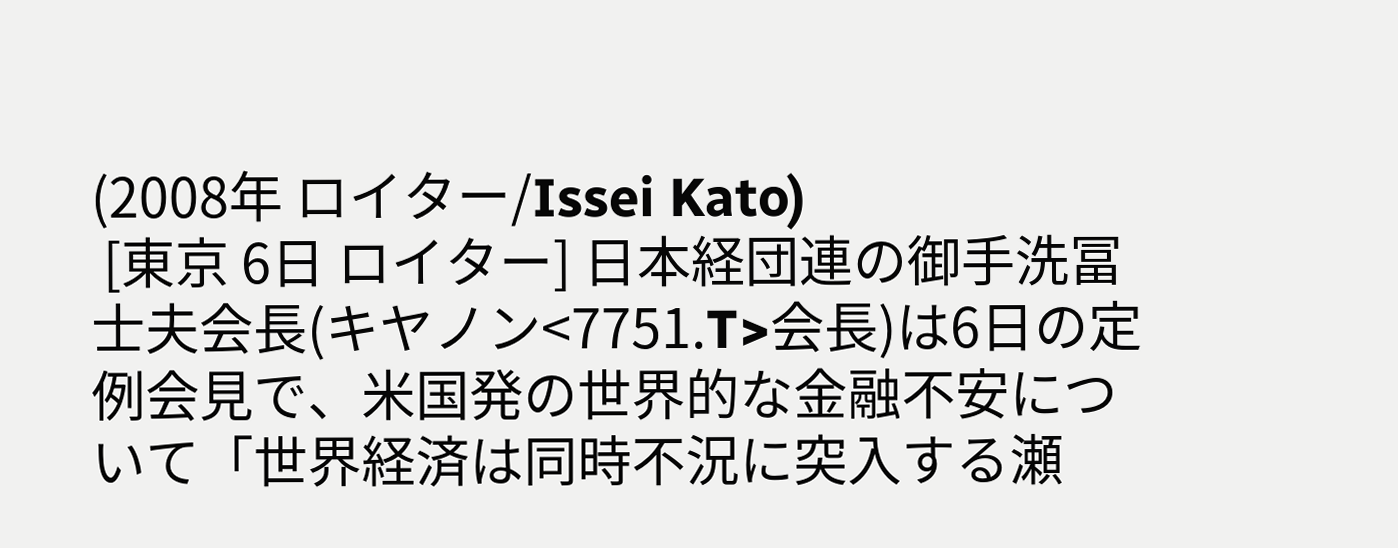(2008年 ロイター/Issei Kato)
 [東京 6日 ロイター] 日本経団連の御手洗冨士夫会長(キヤノン<7751.T>会長)は6日の定例会見で、米国発の世界的な金融不安について「世界経済は同時不況に突入する瀬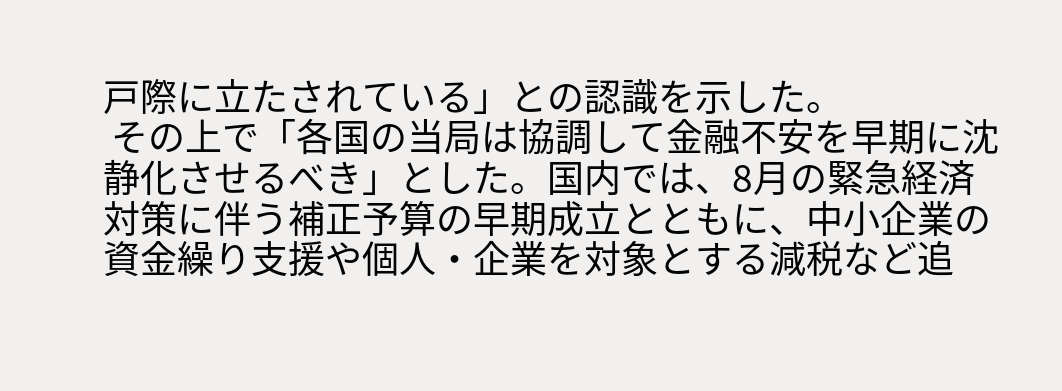戸際に立たされている」との認識を示した。
 その上で「各国の当局は協調して金融不安を早期に沈静化させるべき」とした。国内では、8月の緊急経済対策に伴う補正予算の早期成立とともに、中小企業の資金繰り支援や個人・企業を対象とする減税など追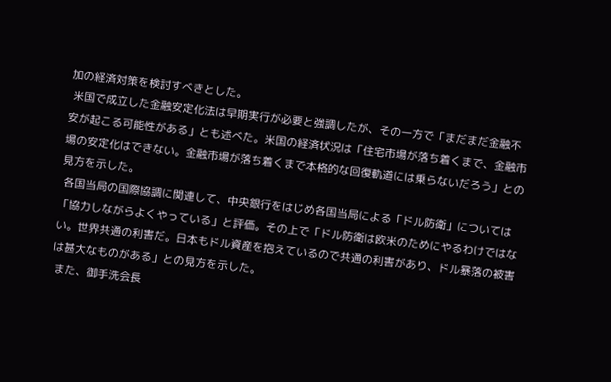加の経済対策を検討すべきとした。
 米国で成立した金融安定化法は早期実行が必要と強調したが、その一方で「まだまだ金融不安が起こる可能性がある」とも述べた。米国の経済状況は「住宅市場が落ち着くまで、金融市場の安定化はできない。金融市場が落ち着くまで本格的な回復軌道には乗らないだろう」との見方を示した。
 各国当局の国際協調に関連して、中央銀行をはじめ各国当局による「ドル防衛」については「協力しながらよくやっている」と評価。その上で「ドル防衛は欧米のためにやるわけではない。世界共通の利害だ。日本もドル資産を抱えているので共通の利害があり、ドル暴落の被害は甚大なものがある」との見方を示した。
 また、御手洗会長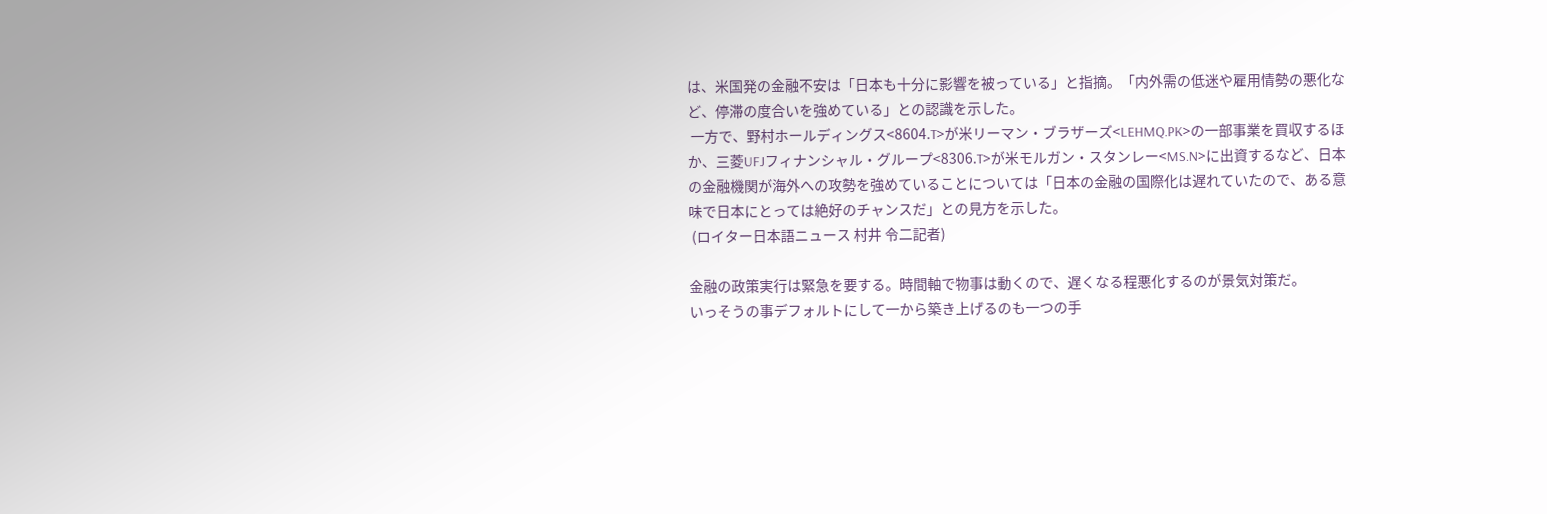は、米国発の金融不安は「日本も十分に影響を被っている」と指摘。「内外需の低迷や雇用情勢の悪化など、停滞の度合いを強めている」との認識を示した。
 一方で、野村ホールディングス<8604.T>が米リーマン・ブラザーズ<LEHMQ.PK>の一部事業を買収するほか、三菱UFJフィナンシャル・グループ<8306.T>が米モルガン・スタンレー<MS.N>に出資するなど、日本の金融機関が海外への攻勢を強めていることについては「日本の金融の国際化は遅れていたので、ある意味で日本にとっては絶好のチャンスだ」との見方を示した。
 (ロイター日本語ニュース 村井 令二記者)

金融の政策実行は緊急を要する。時間軸で物事は動くので、遅くなる程悪化するのが景気対策だ。
いっそうの事デフォルトにして一から築き上げるのも一つの手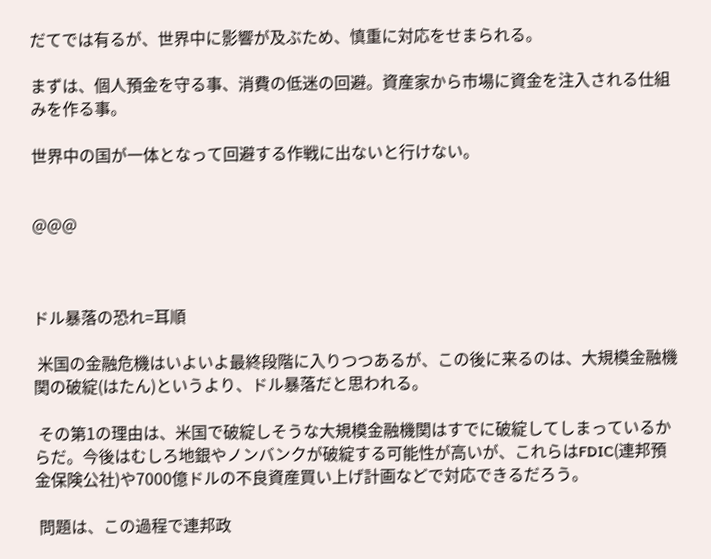だてでは有るが、世界中に影響が及ぶため、慎重に対応をせまられる。

まずは、個人預金を守る事、消費の低迷の回避。資産家から市場に資金を注入される仕組みを作る事。

世界中の国が一体となって回避する作戦に出ないと行けない。


@@@



ドル暴落の恐れ=耳順

 米国の金融危機はいよいよ最終段階に入りつつあるが、この後に来るのは、大規模金融機関の破綻(はたん)というより、ドル暴落だと思われる。

 その第1の理由は、米国で破綻しそうな大規模金融機関はすでに破綻してしまっているからだ。今後はむしろ地銀やノンバンクが破綻する可能性が高いが、これらはFDIC(連邦預金保険公社)や7000億ドルの不良資産買い上げ計画などで対応できるだろう。

 問題は、この過程で連邦政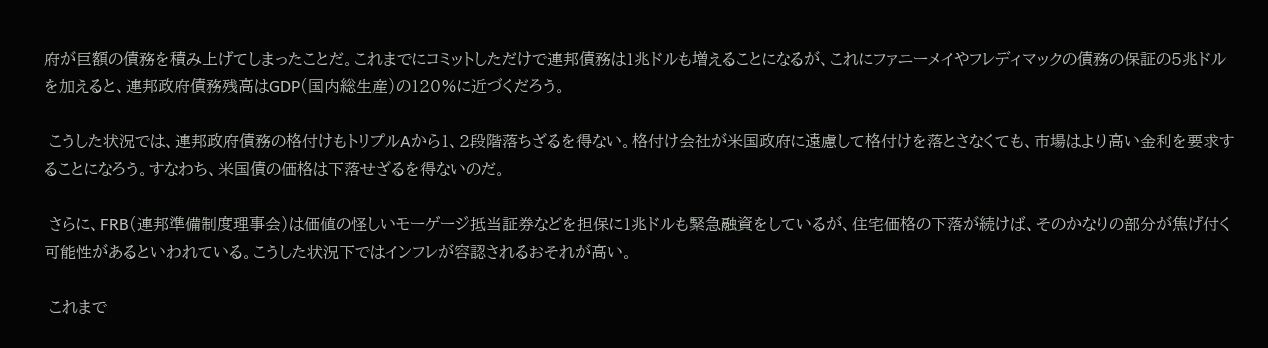府が巨額の債務を積み上げてしまったことだ。これまでにコミットしただけで連邦債務は1兆ドルも増えることになるが、これにファニーメイやフレディマックの債務の保証の5兆ドルを加えると、連邦政府債務残高はGDP(国内総生産)の120%に近づくだろう。

 こうした状況では、連邦政府債務の格付けもトリプルAから1、2段階落ちざるを得ない。格付け会社が米国政府に遠慮して格付けを落とさなくても、市場はより高い金利を要求することになろう。すなわち、米国債の価格は下落せざるを得ないのだ。

 さらに、FRB(連邦準備制度理事会)は価値の怪しいモーゲージ抵当証券などを担保に1兆ドルも緊急融資をしているが、住宅価格の下落が続けば、そのかなりの部分が焦げ付く可能性があるといわれている。こうした状況下ではインフレが容認されるおそれが高い。

 これまで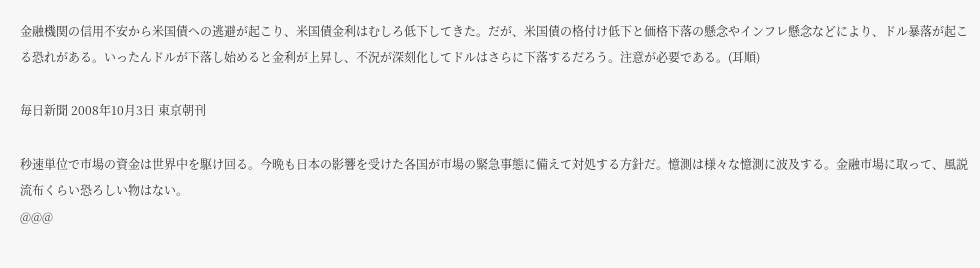金融機関の信用不安から米国債への逃避が起こり、米国債金利はむしろ低下してきた。だが、米国債の格付け低下と価格下落の懸念やインフレ懸念などにより、ドル暴落が起こる恐れがある。いったんドルが下落し始めると金利が上昇し、不況が深刻化してドルはさらに下落するだろう。注意が必要である。(耳順)

毎日新聞 2008年10月3日 東京朝刊

秒速単位で市場の資金は世界中を駆け回る。今晩も日本の影響を受けた各国が市場の緊急事態に備えて対処する方針だ。憶測は様々な憶測に波及する。金融市場に取って、風説流布くらい恐ろしい物はない。
@@@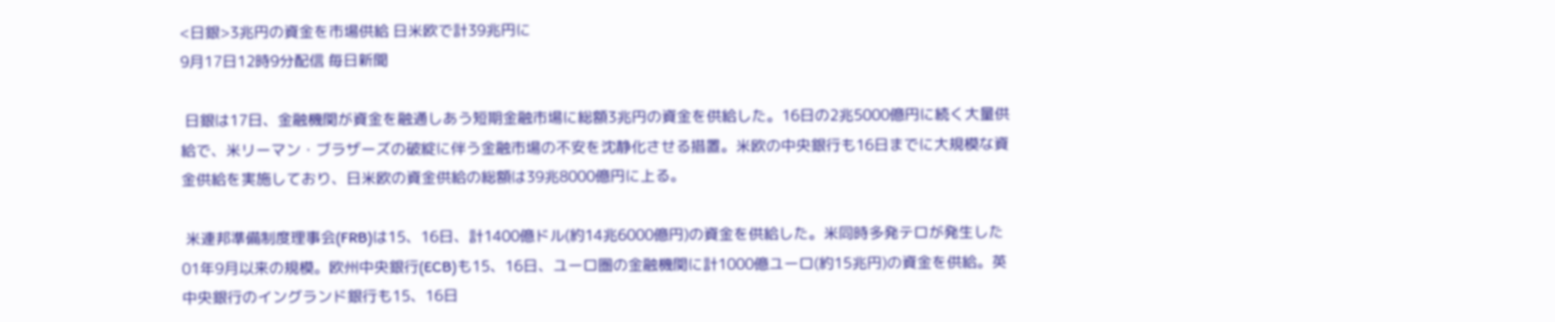<日銀>3兆円の資金を市場供給 日米欧で計39兆円に
9月17日12時9分配信 毎日新聞

 日銀は17日、金融機関が資金を融通しあう短期金融市場に総額3兆円の資金を供給した。16日の2兆5000億円に続く大量供給で、米リーマン・ブラザーズの破綻に伴う金融市場の不安を沈静化させる措置。米欧の中央銀行も16日までに大規模な資金供給を実施しており、日米欧の資金供給の総額は39兆8000億円に上る。

 米連邦準備制度理事会(FRB)は15、16日、計1400億ドル(約14兆6000億円)の資金を供給した。米同時多発テロが発生した01年9月以来の規模。欧州中央銀行(ECB)も15、16日、ユーロ圏の金融機関に計1000億ユーロ(約15兆円)の資金を供給。英中央銀行のイングランド銀行も15、16日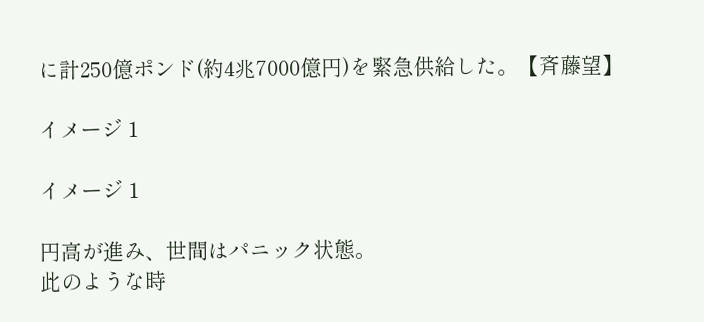に計250億ポンド(約4兆7000億円)を緊急供給した。【斉藤望】

イメージ 1

イメージ 1

円高が進み、世間はパニック状態。
此のような時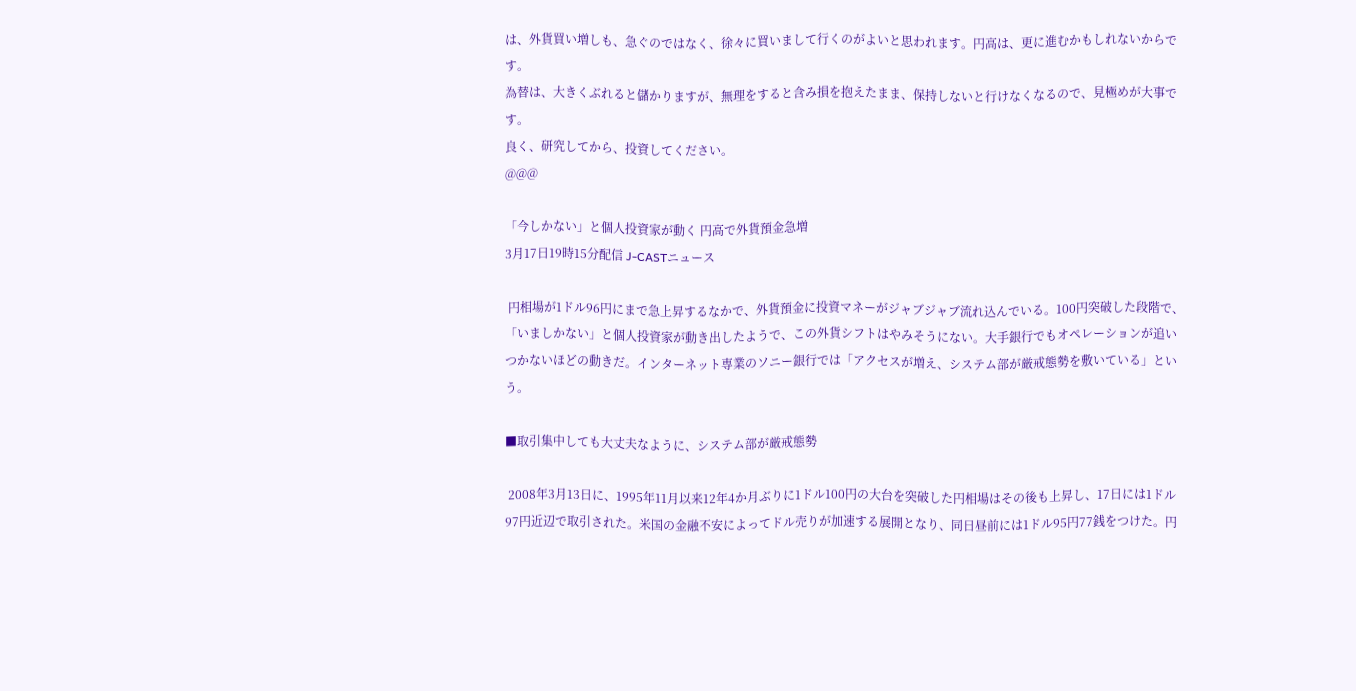は、外貨買い増しも、急ぐのではなく、徐々に買いまして行くのがよいと思われます。円高は、更に進むかもしれないからです。
為替は、大きくぶれると儲かりますが、無理をすると含み損を抱えたまま、保持しないと行けなくなるので、見極めが大事です。
良く、研究してから、投資してください。
@@@

「今しかない」と個人投資家が動く 円高で外貨預金急増
3月17日19時15分配信 J-CASTニュース

 円相場が1ドル96円にまで急上昇するなかで、外貨預金に投資マネーがジャブジャブ流れ込んでいる。100円突破した段階で、「いましかない」と個人投資家が動き出したようで、この外貨シフトはやみそうにない。大手銀行でもオペレーションが追いつかないほどの動きだ。インターネット専業のソニー銀行では「アクセスが増え、システム部が厳戒態勢を敷いている」という。

■取引集中しても大丈夫なように、システム部が厳戒態勢

 2008年3月13日に、1995年11月以来12年4か月ぶりに1ドル100円の大台を突破した円相場はその後も上昇し、17日には1ドル97円近辺で取引された。米国の金融不安によってドル売りが加速する展開となり、同日昼前には1ドル95円77銭をつけた。円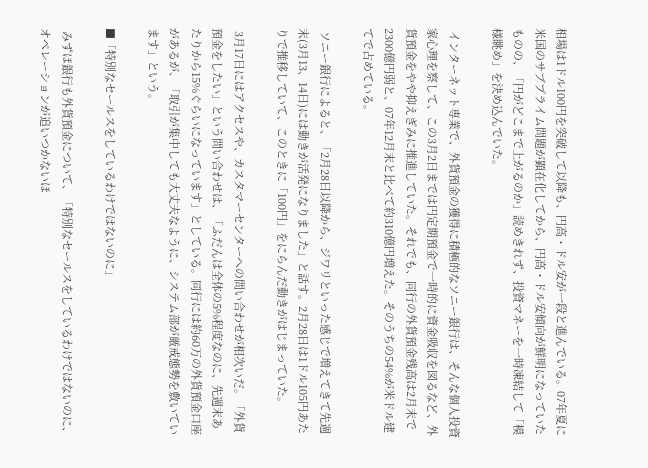相場は1ドル100円を突破して以降も、円高・ドル安が一段と進んでいる。07年夏に米国のサブプライム問題が顕在化してから、円高・ドル安傾向が鮮明になっていたものの、「円がどこまで上がるのか」読めきれず、投資マネーを一時凍結して「模様眺め」を決め込んでいた。

 インターネット専業で、外貨預金の獲得に積極的なソニー銀行は、そんな個人投資家心理を察して、この3月2日までは円定期預金で一時的に資金吸収を図るなど、外貨預金をやや抑えぎみに推進していた。それでも、同行の外貨預金残高は2月末で2300億円弱と、07年12月末と比べて約310億円増えた。そのうちの54%が米ドル建てで占めている。

 ソニー銀行によると、「2月28日以降から、ジワリといった感じで増えてきて先週末(3月13、14日)には動きが活発になりました」と話す。2月28日は1ドル105円あたりで推移していて、このときに「100円」をにらんだ動きがはじまっていた。

 3月17日にはアクセスや、カスタマーセンターへの問い合わせが相次いだ。「外貨預金をしたい」という問い合わせは、「ふだんは全体の5%程度なのに、先週末あたりから15%ぐらいになっています」としている。同行には約60万の外貨預金口座があるが、「取引が集中しても大丈夫なように、システム部が厳戒態勢を敷いています」という。

■「特別なセールスをしているわけではないのに」

 みずほ銀行も外貨預金について、「特別なセールスをしているわけではないのに、オペレーションが追いつかないほ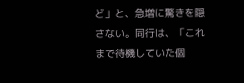ど」と、急増に驚きを隠さない。同行は、「これまで待機していた個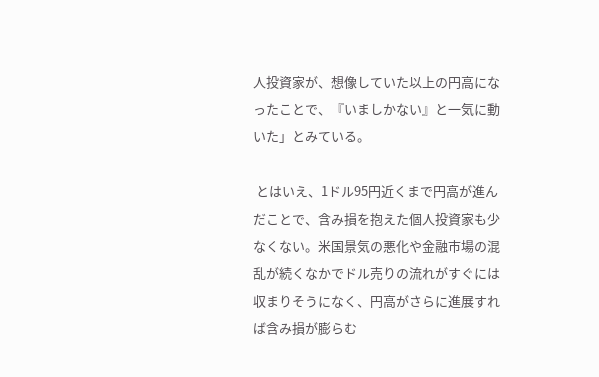人投資家が、想像していた以上の円高になったことで、『いましかない』と一気に動いた」とみている。

 とはいえ、1ドル95円近くまで円高が進んだことで、含み損を抱えた個人投資家も少なくない。米国景気の悪化や金融市場の混乱が続くなかでドル売りの流れがすぐには収まりそうになく、円高がさらに進展すれば含み損が膨らむ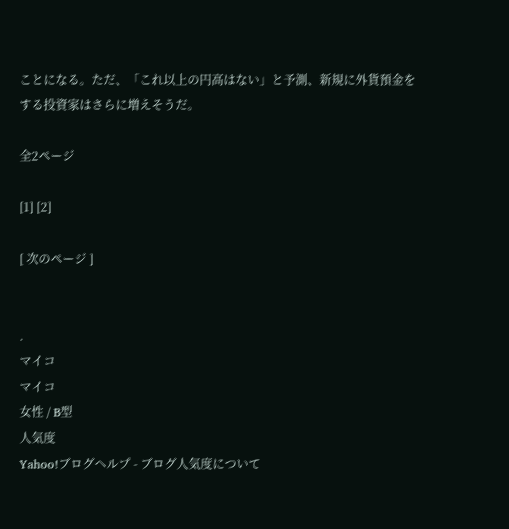ことになる。ただ、「これ以上の円高はない」と予測、新規に外貨預金をする投資家はさらに増えそうだ。

全2ページ

[1] [2]

[ 次のページ ]


.
マイコ
マイコ
女性 / B型
人気度
Yahoo!ブログヘルプ - ブログ人気度について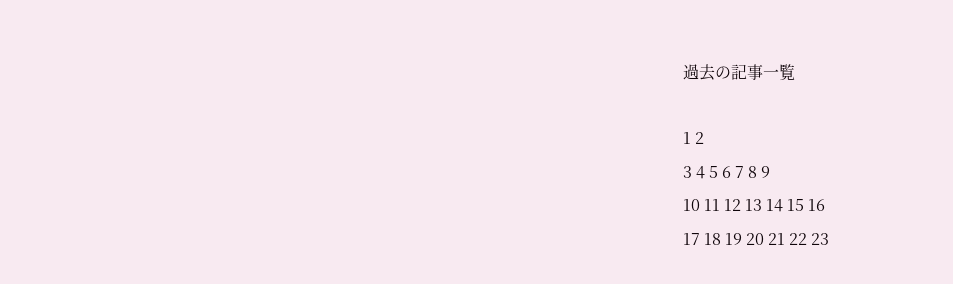過去の記事一覧

1 2
3 4 5 6 7 8 9
10 11 12 13 14 15 16
17 18 19 20 21 22 23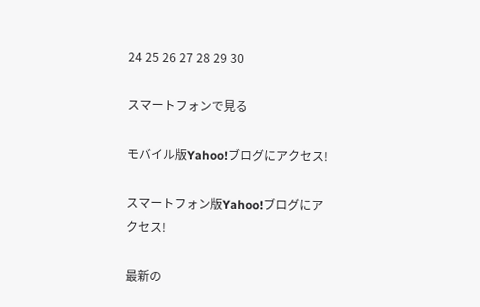24 25 26 27 28 29 30

スマートフォンで見る

モバイル版Yahoo!ブログにアクセス!

スマートフォン版Yahoo!ブログにアクセス!

最新の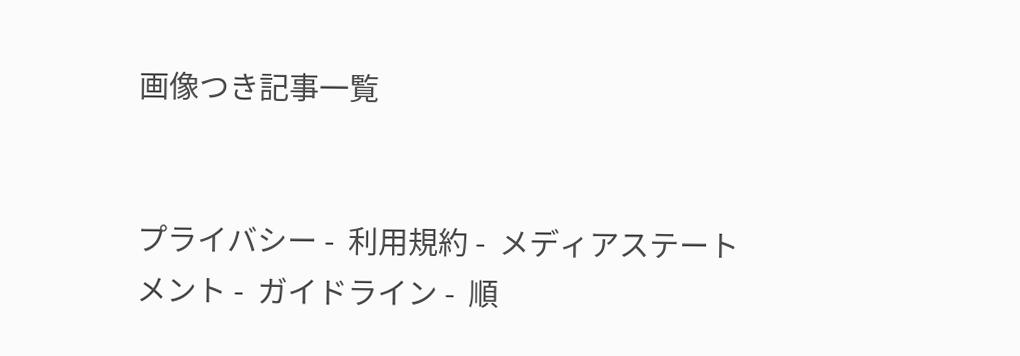画像つき記事一覧


プライバシー -  利用規約 -  メディアステートメント -  ガイドライン -  順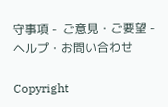守事項 -  ご意見・ご要望 -  ヘルプ・お問い合わせ

Copyright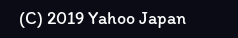(C) 2019 Yahoo Japan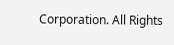Corporation. All Rights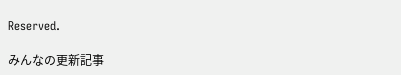Reserved.

みんなの更新記事